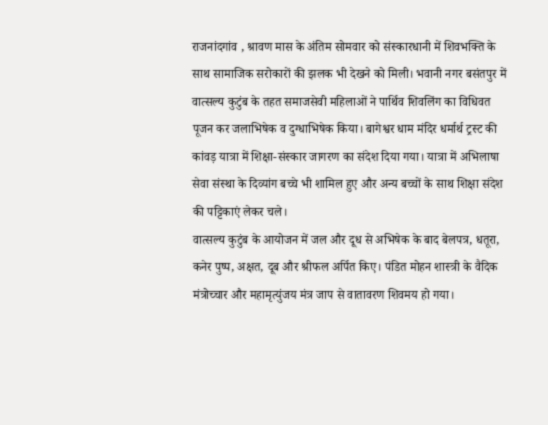राजनांदगांव , श्रावण मास के अंतिम सोमवार को संस्कारधानी में शिवभक्ति के साथ सामाजिक सरोकारों की झलक भी देखने को मिली। भवानी नगर बसंतपुर में वात्सल्य कुटुंब के तहत समाजसेवी महिलाओं ने पार्थिव शिवलिंग का विधिवत पूजन कर जलाभिषेक व दुग्धाभिषेक किया। बागेश्वर धाम मंदिर धर्मार्थ ट्रस्ट की कांवड़ यात्रा में शिक्षा-संस्कार जागरण का संदेश दिया गया। यात्रा में अभिलाषा सेवा संस्था के दिव्यांग बच्चे भी शामिल हुए और अन्य बच्चों के साथ शिक्षा संदेश की पट्टिकाएं लेकर चले।
वात्सल्य कुटुंब के आयोजन में जल और दूध से अभिषेक के बाद बेलपत्र, धतूरा, कनेर पुष्प, अक्षत, दूब और श्रीफल अर्पित किए। पंडित मोहन शास्त्री के वैदिक मंत्रोच्चार और महामृत्युंजय मंत्र जाप से वातावरण शिवमय हो गया।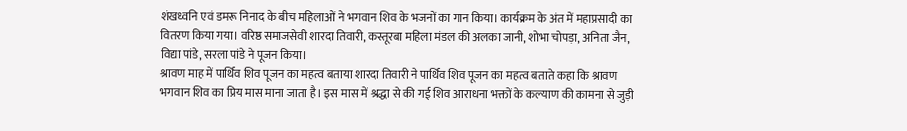शंखध्वनि एवं डमरू निनाद के बीच महिलाओं ने भगवान शिव के भजनों का गान किया। कार्यक्रम के अंत में महाप्रसादी का वितरण किया गया। वरिष्ठ समाजसेवी शारदा तिवारी, कस्तूरबा महिला मंडल की अलका जानी, शोभा चोपड़ा, अनिता जैन, विद्या पांडे, सरला पांडे ने पूजन किया।
श्रावण माह में पार्थिव शिव पूजन का महत्व बताया शारदा तिवारी ने पार्थिव शिव पूजन का महत्व बताते कहा कि श्रावण भगवान शिव का प्रिय मास माना जाता है। इस मास में श्रद्धा से की गई शिव आराधना भक्तों के कल्याण की कामना से जुड़ी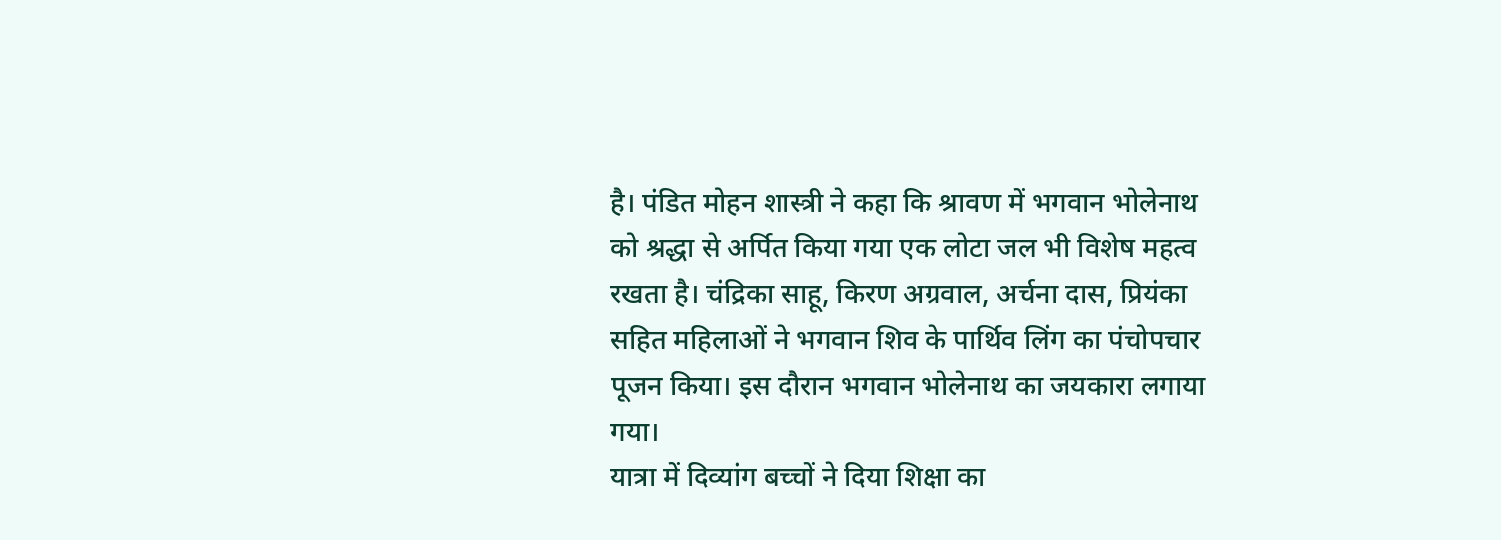है। पंडित मोहन शास्त्री ने कहा कि श्रावण में भगवान भोलेनाथ को श्रद्धा से अर्पित किया गया एक लोटा जल भी विशेष महत्व रखता है। चंद्रिका साहू, किरण अग्रवाल, अर्चना दास, प्रियंका सहित महिलाओं ने भगवान शिव के पार्थिव लिंग का पंचोपचार पूजन किया। इस दौरान भगवान भोलेनाथ का जयकारा लगाया गया।
यात्रा में दिव्यांग बच्चों ने दिया शिक्षा का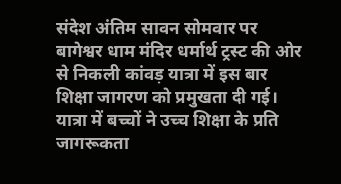संदेश अंतिम सावन सोमवार पर बागेश्वर धाम मंदिर धर्मार्थ ट्रस्ट की ओर से निकली कांवड़ यात्रा में इस बार शिक्षा जागरण को प्रमुखता दी गई। यात्रा में बच्चों ने उच्च शिक्षा के प्रति जागरूकता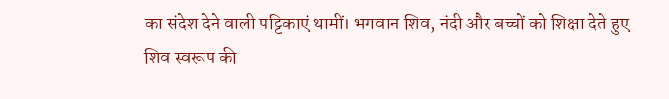का संदेश देने वाली पट्टिकाएं थामीं। भगवान शिव, नंदी और बच्चों को शिक्षा देते हुए शिव स्वरूप की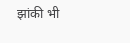झांकी भी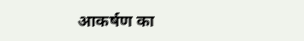आकर्षण का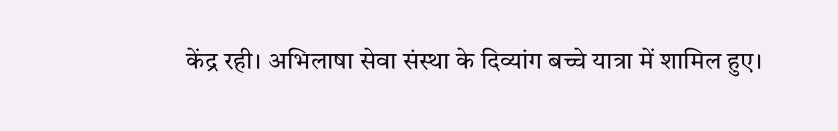केंद्र रही। अभिलाषा सेवा संस्था के दिव्यांग बच्चे यात्रा में शामिल हुए।